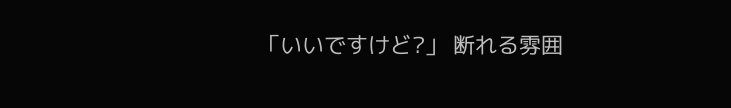「いいですけど?」 断れる雰囲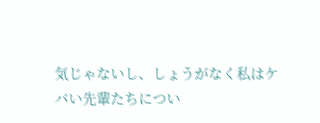気じゃないし、しょうがなく私はケバい先輩たちについ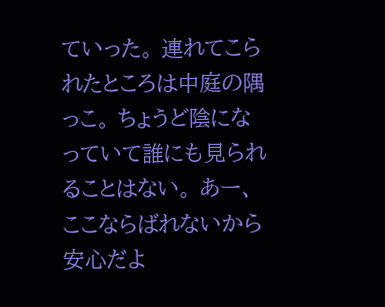ていった。 連れてこられたところは中庭の隅っこ。 ちょうど陰になっていて誰にも見られることはない。 あー、ここならばれないから安心だよ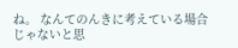ね。 なんてのんきに考えている場合じゃないと思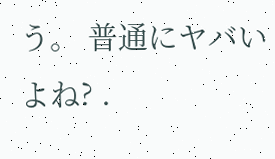う。 普通にヤバいよね? .